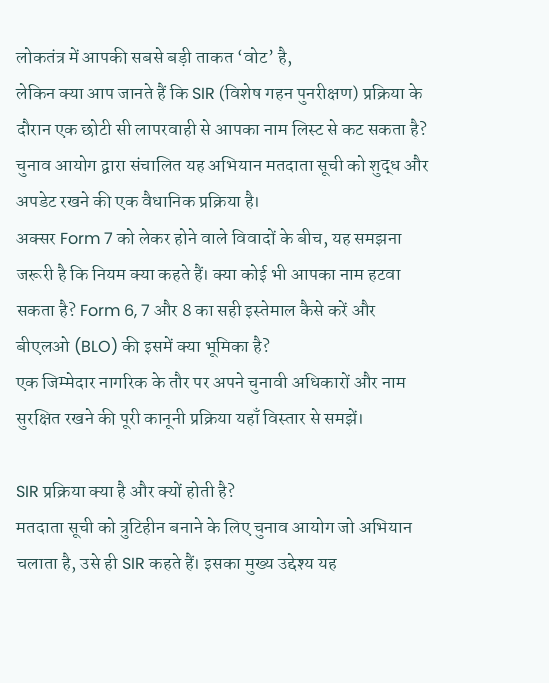लोकतंत्र में आपकी सबसे बड़ी ताकत ‘वोट’ है,
लेकिन क्या आप जानते हैं कि SIR (विशेष गहन पुनरीक्षण) प्रक्रिया के दौरान एक छोटी सी लापरवाही से आपका नाम लिस्ट से कट सकता है? चुनाव आयोग द्वारा संचालित यह अभियान मतदाता सूची को शुद्ध और अपडेट रखने की एक वैधानिक प्रक्रिया है।
अक्सर Form 7 को लेकर होने वाले विवादों के बीच, यह समझना जरूरी है कि नियम क्या कहते हैं। क्या कोई भी आपका नाम हटवा सकता है? Form 6, 7 और 8 का सही इस्तेमाल कैसे करें और बीएलओ (BLO) की इसमें क्या भूमिका है?
एक जिम्मेदार नागरिक के तौर पर अपने चुनावी अधिकारों और नाम सुरक्षित रखने की पूरी कानूनी प्रक्रिया यहाँ विस्तार से समझें।

SIR प्रक्रिया क्या है और क्यों होती है?
मतदाता सूची को त्रुटिहीन बनाने के लिए चुनाव आयोग जो अभियान चलाता है, उसे ही SIR कहते हैं। इसका मुख्य उद्देश्य यह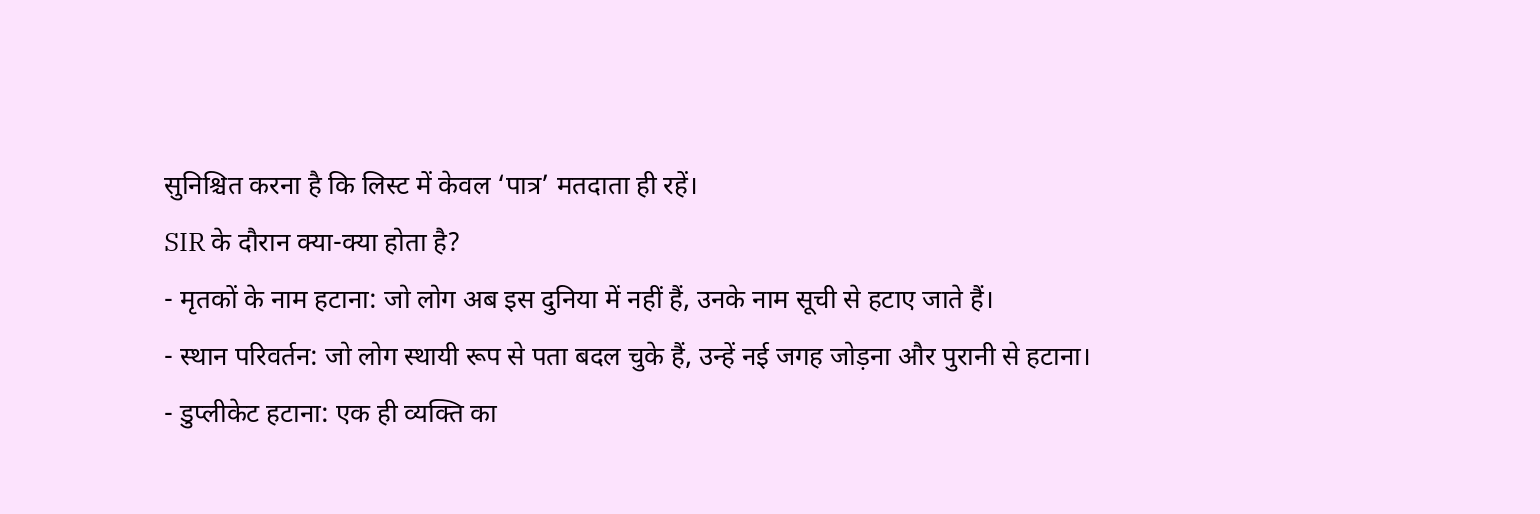सुनिश्चित करना है कि लिस्ट में केवल ‘पात्र’ मतदाता ही रहें।
SIR के दौरान क्या-क्या होता है?
- मृतकों के नाम हटाना: जो लोग अब इस दुनिया में नहीं हैं, उनके नाम सूची से हटाए जाते हैं।
- स्थान परिवर्तन: जो लोग स्थायी रूप से पता बदल चुके हैं, उन्हें नई जगह जोड़ना और पुरानी से हटाना।
- डुप्लीकेट हटाना: एक ही व्यक्ति का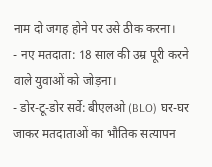नाम दो जगह होने पर उसे ठीक करना।
- नए मतदाता: 18 साल की उम्र पूरी करने वाले युवाओं को जोड़ना।
- डोर-टू-डोर सर्वे: बीएलओ (BLO) घर-घर जाकर मतदाताओं का भौतिक सत्यापन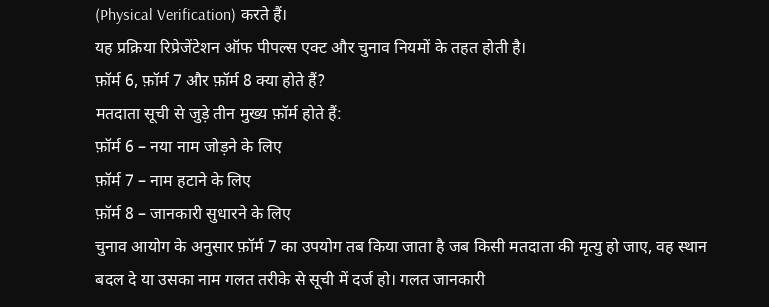(Physical Verification) करते हैं।
यह प्रक्रिया रिप्रेजेंटेशन ऑफ पीपल्स एक्ट और चुनाव नियमों के तहत होती है।
फ़ॉर्म 6, फ़ॉर्म 7 और फ़ॉर्म 8 क्या होते हैं?
मतदाता सूची से जुड़े तीन मुख्य फ़ॉर्म होते हैं:
फ़ॉर्म 6 – नया नाम जोड़ने के लिए
फ़ॉर्म 7 – नाम हटाने के लिए
फ़ॉर्म 8 – जानकारी सुधारने के लिए
चुनाव आयोग के अनुसार फ़ॉर्म 7 का उपयोग तब किया जाता है जब किसी मतदाता की मृत्यु हो जाए, वह स्थान बदल दे या उसका नाम गलत तरीके से सूची में दर्ज हो। गलत जानकारी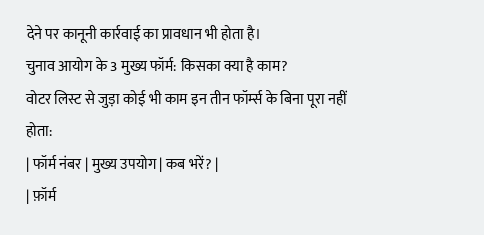देने पर कानूनी कार्रवाई का प्रावधान भी होता है।
चुनाव आयोग के 3 मुख्य फॉर्म: किसका क्या है काम?
वोटर लिस्ट से जुड़ा कोई भी काम इन तीन फॉर्म्स के बिना पूरा नहीं होता:
| फॉर्म नंबर | मुख्य उपयोग | कब भरें? |
| फ़ॉर्म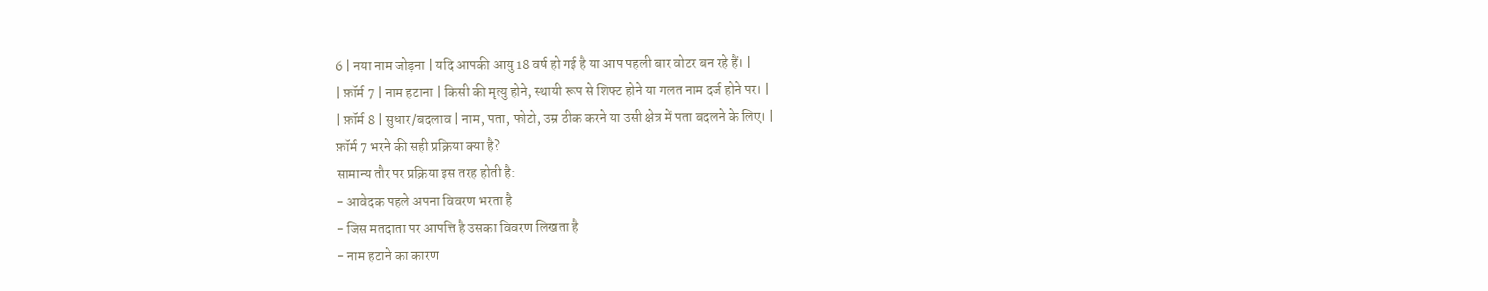6 | नया नाम जोड़ना | यदि आपकी आयु 18 वर्ष हो गई है या आप पहली बार वोटर बन रहे हैं। |
| फ़ॉर्म 7 | नाम हटाना | किसी की मृत्यु होने, स्थायी रूप से शिफ्ट होने या गलत नाम दर्ज होने पर। |
| फ़ॉर्म 8 | सुधार/बदलाव | नाम, पता, फोटो, उम्र ठीक करने या उसी क्षेत्र में पता बदलने के लिए। |
फ़ॉर्म 7 भरने की सही प्रक्रिया क्या है?
सामान्य तौर पर प्रक्रिया इस तरह होती है:
- आवेदक पहले अपना विवरण भरता है
- जिस मतदाता पर आपत्ति है उसका विवरण लिखता है
- नाम हटाने का कारण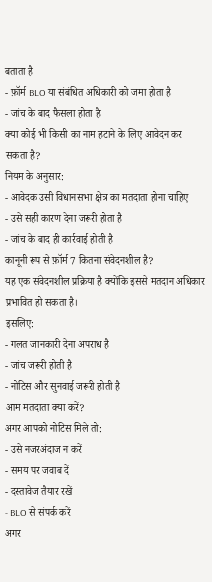बताता है
- फ़ॉर्म BLO या संबंधित अधिकारी को जमा होता है
- जांच के बाद फैसला होता है
क्या कोई भी किसी का नाम हटाने के लिए आवेदन कर सकता है?
नियम के अनुसार:
- आवेदक उसी विधानसभा क्षेत्र का मतदाता होना चाहिए
- उसे सही कारण देना जरूरी होता है
- जांच के बाद ही कार्रवाई होती है
कानूनी रूप से फ़ॉर्म 7 कितना संवेदनशील है?
यह एक संवेदनशील प्रक्रिया है क्योंकि इससे मतदान अधिकार प्रभावित हो सकता है।
इसलिए:
- गलत जानकारी देना अपराध है
- जांच जरूरी होती है
- नोटिस और सुनवाई जरूरी होती है
आम मतदाता क्या करें?
अगर आपको नोटिस मिले तो:
- उसे नजरअंदाज न करें
- समय पर जवाब दें
- दस्तावेज तैयार रखें
- BLO से संपर्क करें
अगर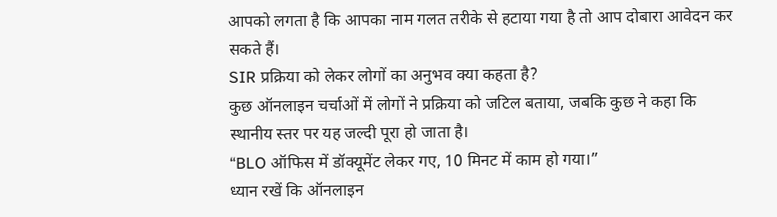आपको लगता है कि आपका नाम गलत तरीके से हटाया गया है तो आप दोबारा आवेदन कर सकते हैं।
SIR प्रक्रिया को लेकर लोगों का अनुभव क्या कहता है?
कुछ ऑनलाइन चर्चाओं में लोगों ने प्रक्रिया को जटिल बताया, जबकि कुछ ने कहा कि स्थानीय स्तर पर यह जल्दी पूरा हो जाता है।
“BLO ऑफिस में डॉक्यूमेंट लेकर गए, 10 मिनट में काम हो गया।”
ध्यान रखें कि ऑनलाइन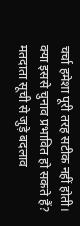चर्चा हमेशा पूरी तरह सटीक नहीं होती।
क्या इससे चुनाव प्रभावित हो सकते हैं?
मतदाता सूची से जुड़े बदलाव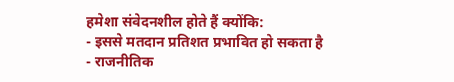हमेशा संवेदनशील होते हैं क्योंकि:
- इससे मतदान प्रतिशत प्रभावित हो सकता है
- राजनीतिक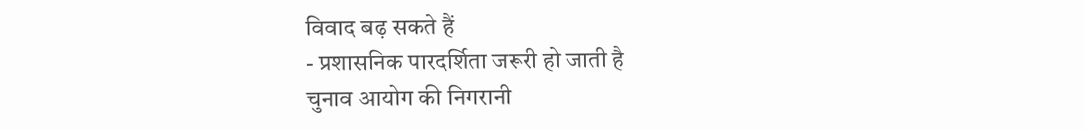विवाद बढ़ सकते हैं
- प्रशासनिक पारदर्शिता जरूरी हो जाती है
चुनाव आयोग की निगरानी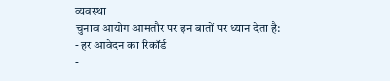व्यवस्था
चुनाव आयोग आमतौर पर इन बातों पर ध्यान देता है:
- हर आवेदन का रिकॉर्ड
-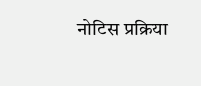नोटिस प्रक्रिया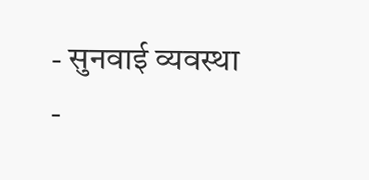- सुनवाई व्यवस्था
-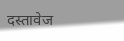दस्तावेज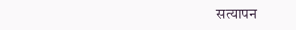सत्यापन